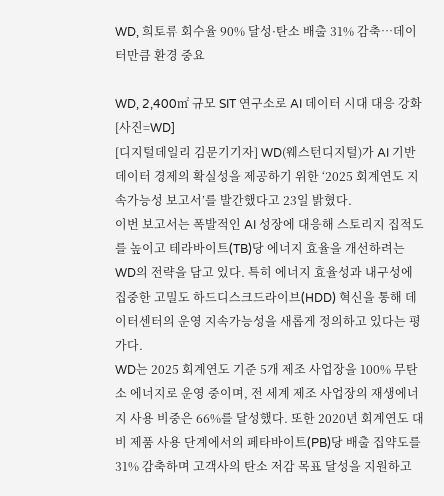WD, 희토류 회수율 90% 달성·탄소 배출 31% 감축…데이터만큼 환경 중요

WD, 2,400㎡ 규모 SIT 연구소로 AI 데이터 시대 대응 강화 [사진=WD]
[디지털데일리 김문기기자] WD(웨스턴디지털)가 AI 기반 데이터 경제의 확실성을 제공하기 위한 ‘2025 회계연도 지속가능성 보고서’를 발간했다고 23일 밝혔다.
이번 보고서는 폭발적인 AI 성장에 대응해 스토리지 집적도를 높이고 테라바이트(TB)당 에너지 효율을 개선하려는 WD의 전략을 담고 있다. 특히 에너지 효율성과 내구성에 집중한 고밀도 하드디스크드라이브(HDD) 혁신을 통해 데이터센터의 운영 지속가능성을 새롭게 정의하고 있다는 평가다.
WD는 2025 회계연도 기준 5개 제조 사업장을 100% 무탄소 에너지로 운영 중이며, 전 세계 제조 사업장의 재생에너지 사용 비중은 66%를 달성했다. 또한 2020년 회계연도 대비 제품 사용 단계에서의 페타바이트(PB)당 배출 집약도를 31% 감축하며 고객사의 탄소 저감 목표 달성을 지원하고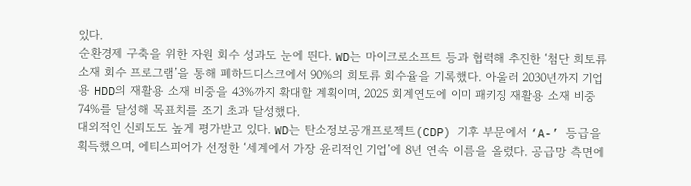있다.
순환경제 구축을 위한 자원 회수 성과도 눈에 띈다. WD는 마이크로소프트 등과 협력해 추진한 ‘첨단 희토류 소재 회수 프로그램’을 통해 폐하드디스크에서 90%의 희토류 회수율을 기록했다. 아울러 2030년까지 기업용 HDD의 재활용 소재 비중을 43%까지 확대할 계획이며, 2025 회계연도에 이미 패키징 재활용 소재 비중 74%를 달성해 목표치를 조기 초과 달성했다.
대외적인 신뢰도도 높게 평가받고 있다. WD는 탄소정보공개프로젝트(CDP) 기후 부문에서 ‘A-’ 등급을 획득했으며, 에티스피어가 선정한 ‘세계에서 가장 윤리적인 기업’에 8년 연속 이름을 올렸다. 공급망 측면에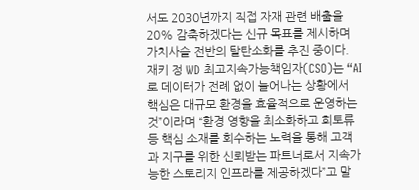서도 2030년까지 직접 자재 관련 배출을 20% 감축하겠다는 신규 목표를 제시하며 가치사슬 전반의 탈탄소화를 추진 중이다.
재키 정 WD 최고지속가능책임자(CSO)는 “AI로 데이터가 전례 없이 늘어나는 상황에서 핵심은 대규모 환경을 효율적으로 운영하는 것”이라며 “환경 영향을 최소화하고 희토류 등 핵심 소재를 회수하는 노력을 통해 고객과 지구를 위한 신뢰받는 파트너로서 지속가능한 스토리지 인프라를 제공하겠다”고 말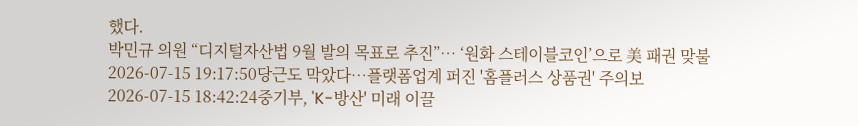했다.
박민규 의원 “디지털자산법 9월 발의 목표로 추진”… ‘원화 스테이블코인’으로 美 패권 맞불
2026-07-15 19:17:50당근도 막았다…플랫폼업계 퍼진 '홈플러스 상품권' 주의보
2026-07-15 18:42:24중기부, 'K-방산' 미래 이끌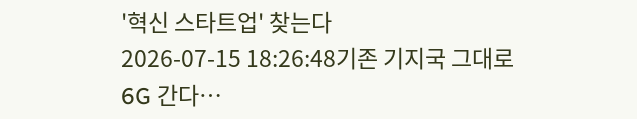'혁신 스타트업' 찾는다
2026-07-15 18:26:48기존 기지국 그대로 6G 간다…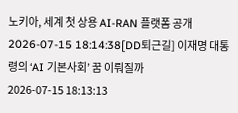노키아, 세계 첫 상용 AI-RAN 플랫폼 공개
2026-07-15 18:14:38[DD퇴근길] 이재명 대통령의 ‘AI 기본사회’ 꿈 이뤄질까
2026-07-15 18:13:13